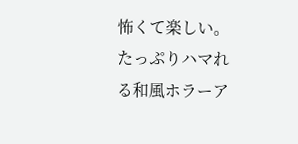怖くて楽しい。たっぷりハマれる和風ホラーア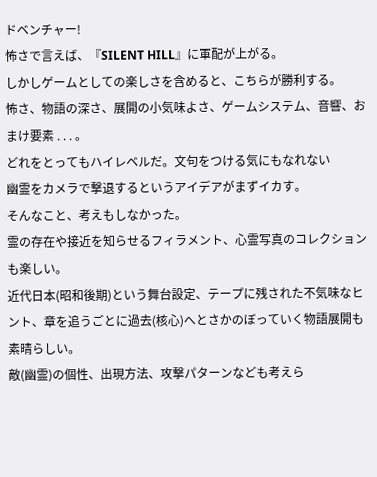ドベンチャー!
怖さで言えば、『SILENT HILL』に軍配が上がる。
しかしゲームとしての楽しさを含めると、こちらが勝利する。
怖さ、物語の深さ、展開の小気味よさ、ゲームシステム、音響、おまけ要素 . . . 。
どれをとってもハイレベルだ。文句をつける気にもなれない
幽霊をカメラで撃退するというアイデアがまずイカす。
そんなこと、考えもしなかった。
霊の存在や接近を知らせるフィラメント、心霊写真のコレクションも楽しい。
近代日本(昭和後期)という舞台設定、テープに残された不気味なヒント、章を追うごとに過去(核心)へとさかのぼっていく物語展開も素晴らしい。
敵(幽霊)の個性、出現方法、攻撃パターンなども考えら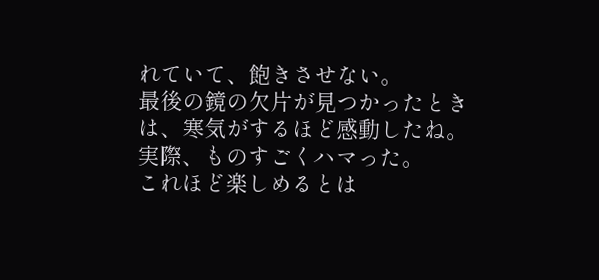れていて、飽きさせない。
最後の鏡の欠片が見つかったときは、寒気がするほど感動したね。
実際、ものすごくハマった。
これほど楽しめるとは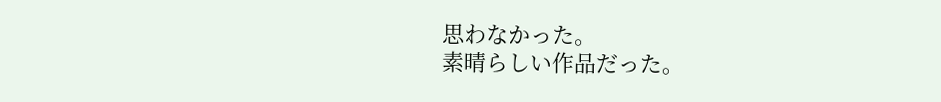思わなかった。
素晴らしい作品だった。